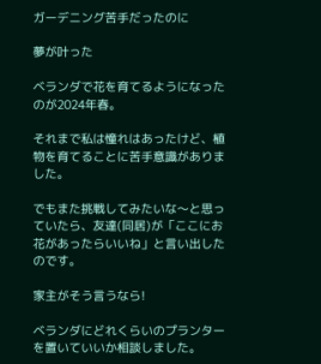ガーデニング苦手だったのに

夢が叶った

ベランダで花を育てるようになったのが2024年春。

それまで私は憧れはあったけど、植物を育てることに苦手意識がありました。

でもまた挑戦してみたいな〜と思っていたら、友達(同居)が「ここにお花があったらいいね」と言い出したのです。

家主がそう言うなら!

ベランダにどれくらいのプランターを置いていいか相談しました。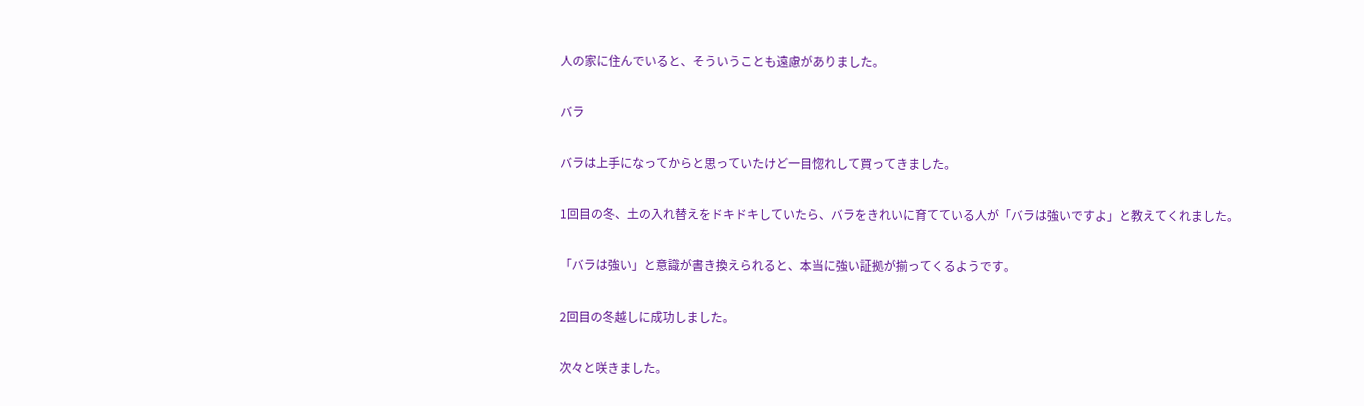人の家に住んでいると、そういうことも遠慮がありました。

バラ

バラは上手になってからと思っていたけど一目惚れして買ってきました。

1回目の冬、土の入れ替えをドキドキしていたら、バラをきれいに育てている人が「バラは強いですよ」と教えてくれました。

「バラは強い」と意識が書き換えられると、本当に強い証拠が揃ってくるようです。

2回目の冬越しに成功しました。

次々と咲きました。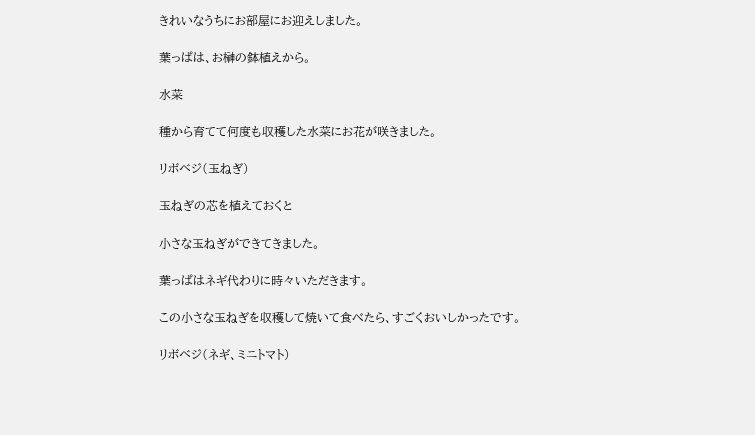きれいなうちにお部屋にお迎えしました。

葉っぱは、お榊の鉢植えから。

水菜

種から育てて何度も収穫した水菜にお花が咲きました。

リボベジ(玉ねぎ)

玉ねぎの芯を植えておくと

小さな玉ねぎができてきました。

葉っぱはネギ代わりに時々いただきます。

この小さな玉ねぎを収穫して焼いて食べたら、すごくおいしかったです。

リボベジ(ネギ、ミニトマト)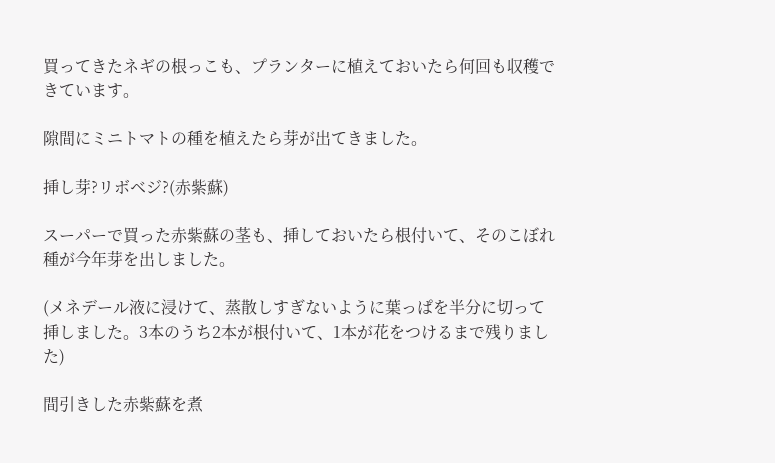買ってきたネギの根っこも、プランターに植えておいたら何回も収穫できています。

隙間にミニトマトの種を植えたら芽が出てきました。

挿し芽?リボベジ?(赤紫蘇)

スーパーで買った赤紫蘇の茎も、挿しておいたら根付いて、そのこぼれ種が今年芽を出しました。

(メネデール液に浸けて、蒸散しすぎないように葉っぱを半分に切って挿しました。3本のうち2本が根付いて、1本が花をつけるまで残りました)

間引きした赤紫蘇を煮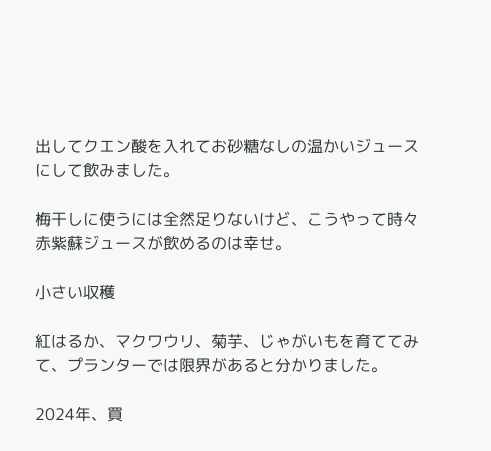出してクエン酸を入れてお砂糖なしの温かいジュースにして飲みました。

梅干しに使うには全然足りないけど、こうやって時々赤紫蘇ジュースが飲めるのは幸せ。

小さい収穫

紅はるか、マクワウリ、菊芋、じゃがいもを育ててみて、プランターでは限界があると分かりました。

2024年、買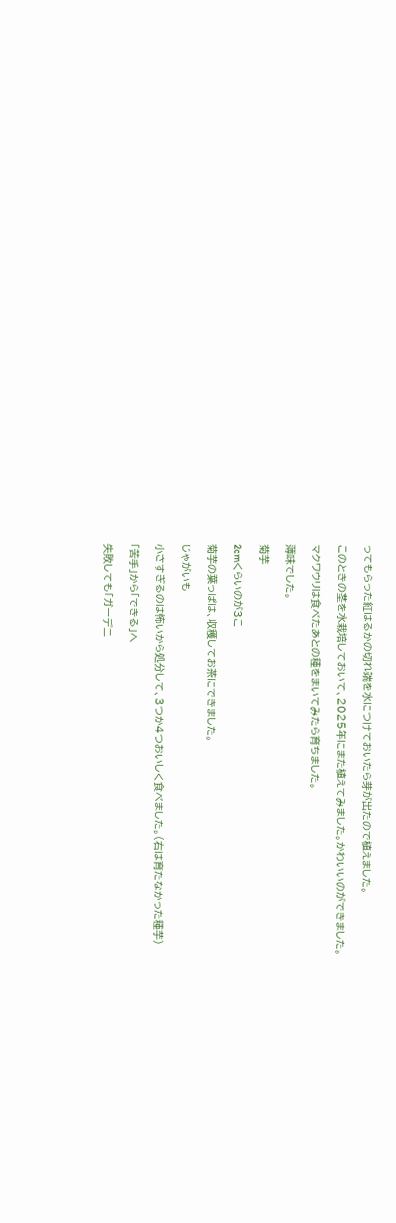ってもらった紅はるかの切れ端を水につけておいたら芽が出たので植えました。

このときの茎を水栽培しておいて、2025年にまた植えてみました。かわいいのができました。

マクワウリは食べたあとの種をまいてみたら育ちました。

薄味でした。

菊芋

2cmくらいのが3こ

菊芋の葉っぱは、収穫してお茶にできました。

じゃがいも

小さすぎるのは怖いから処分して、3つか4つおいしく食べました。(右は育たなかった種芋)

「苦手」から「できる」へ

失敗しても「ガーデニ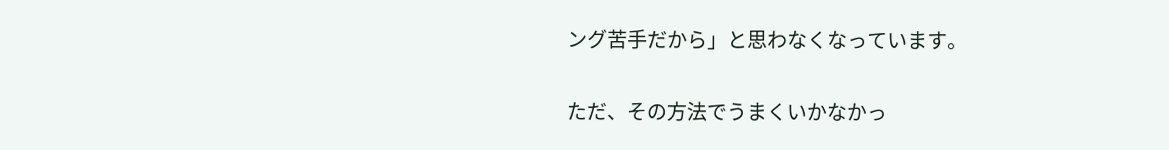ング苦手だから」と思わなくなっています。

ただ、その方法でうまくいかなかっ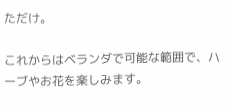ただけ。

これからはベランダで可能な範囲で、ハーブやお花を楽しみます。